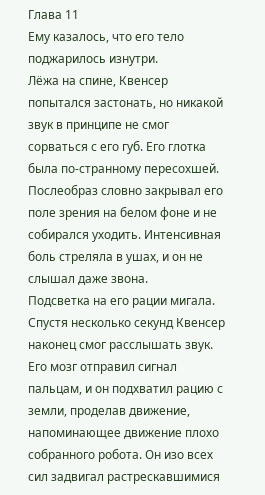Глава 11
Ему казалось, что его тело поджарилось изнутри.
Лёжа на спине, Квенсер попытался застонать, но никакой звук в принципе не смог сорваться с его губ. Его глотка была по-странному пересохшей. Послеобраз словно закрывал его поле зрения на белом фоне и не собирался уходить. Интенсивная боль стреляла в ушах, и он не слышал даже звона.
Подсветка на его рации мигала.
Спустя несколько секунд Квенсер наконец смог расслышать звук.
Его мозг отправил сигнал пальцам, и он подхватил рацию с земли, проделав движение, напоминающее движение плохо собранного робота. Он изо всех сил задвигал растрескавшимися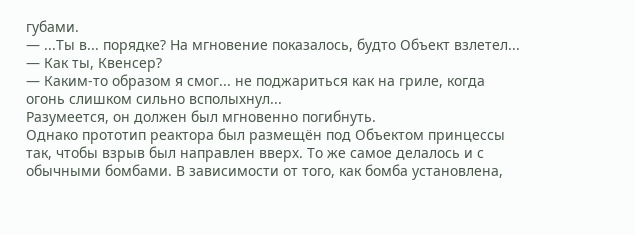губами.
— ...Ты в... порядке? На мгновение показалось, будто Объект взлетел...
— Как ты, Квенсер?
— Каким-то образом я смог... не поджариться как на гриле, когда огонь слишком сильно всполыхнул...
Разумеется, он должен был мгновенно погибнуть.
Однако прототип реактора был размещён под Объектом принцессы так, чтобы взрыв был направлен вверх. То же самое делалось и с обычными бомбами. В зависимости от того, как бомба установлена,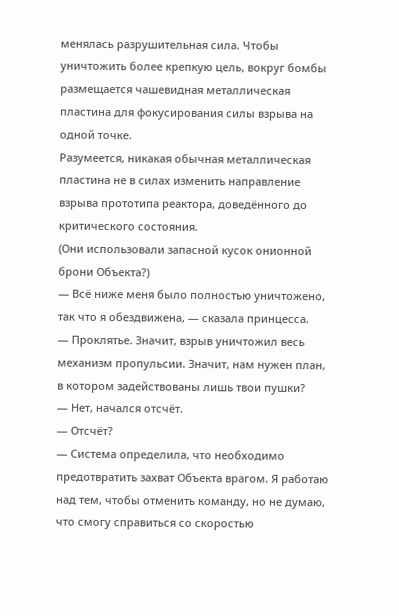менялась разрушительная сила. Чтобы уничтожить более крепкую цель, вокруг бомбы размещается чашевидная металлическая пластина для фокусирования силы взрыва на одной точке.
Разумеется, никакая обычная металлическая пластина не в силах изменить направление взрыва прототипа реактора, доведённого до критического состояния.
(Они использовали запасной кусок онионной брони Объекта?)
— Всё ниже меня было полностью уничтожено, так что я обездвижена, — сказала принцесса.
— Проклятье. Значит, взрыв уничтожил весь механизм пропульсии. Значит, нам нужен план, в котором задействованы лишь твои пушки?
— Нет, начался отсчёт.
— Отсчёт?
— Система определила, что необходимо предотвратить захват Объекта врагом. Я работаю над тем, чтобы отменить команду, но не думаю, что смогу справиться со скоростью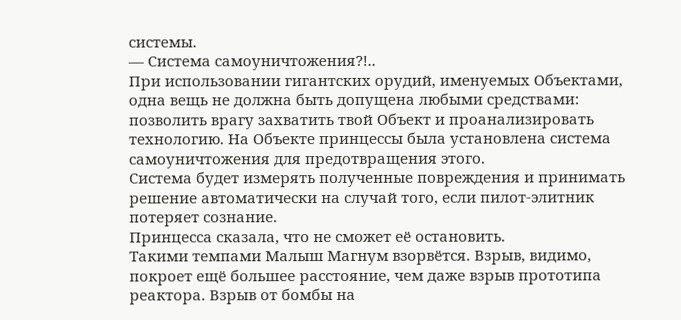системы.
— Система самоуничтожения?!..
При использовании гигантских орудий, именуемых Объектами, одна вещь не должна быть допущена любыми средствами: позволить врагу захватить твой Объект и проанализировать технологию. На Объекте принцессы была установлена система самоуничтожения для предотвращения этого.
Система будет измерять полученные повреждения и принимать решение автоматически на случай того, если пилот-элитник потеряет сознание.
Принцесса сказала, что не сможет её остановить.
Такими темпами Малыш Магнум взорвётся. Взрыв, видимо, покроет ещё большее расстояние, чем даже взрыв прототипа реактора. Взрыв от бомбы на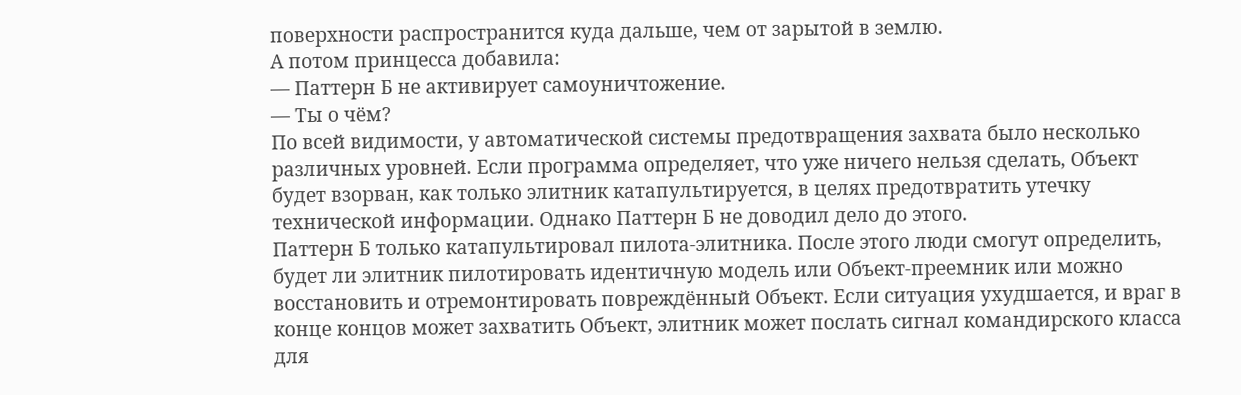поверхности распространится куда дальше, чем от зарытой в землю.
А потом принцесса добавила:
— Паттерн Б не активирует самоуничтожение.
— Ты о чём?
По всей видимости, у автоматической системы предотвращения захвата было несколько различных уровней. Если программа определяет, что уже ничего нельзя сделать, Объект будет взорван, как только элитник катапультируется, в целях предотвратить утечку технической информации. Однако Паттерн Б не доводил дело до этого.
Паттерн Б только катапультировал пилота-элитника. После этого люди смогут определить, будет ли элитник пилотировать идентичную модель или Объект-преемник или можно восстановить и отремонтировать повреждённый Объект. Если ситуация ухудшается, и враг в конце концов может захватить Объект, элитник может послать сигнал командирского класса для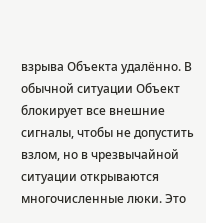взрыва Объекта удалённо. В обычной ситуации Объект блокирует все внешние сигналы, чтобы не допустить взлом, но в чрезвычайной ситуации открываются многочисленные люки. Это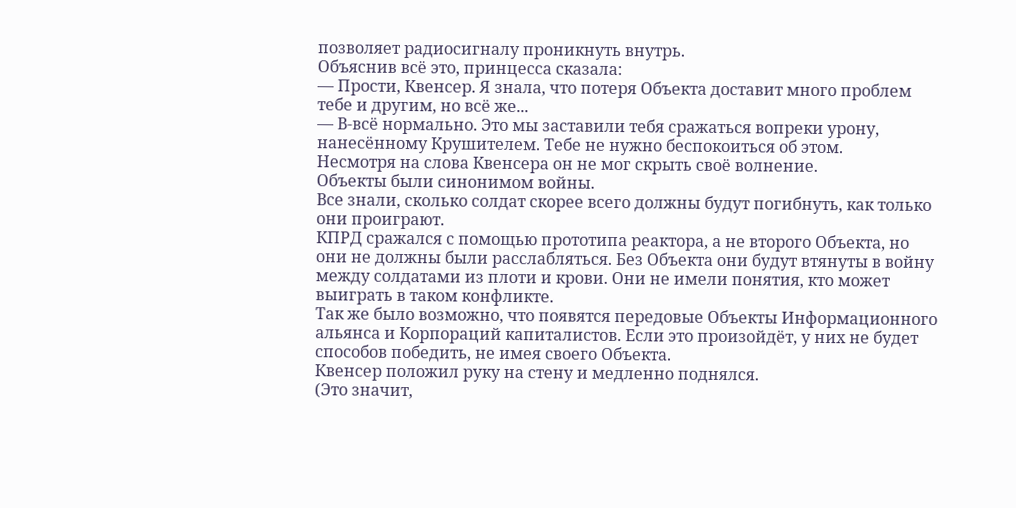позволяет радиосигналу проникнуть внутрь.
Объяснив всё это, принцесса сказала:
— Прости, Квенсер. Я знала, что потеря Объекта доставит много проблем тебе и другим, но всё же...
— В-всё нормально. Это мы заставили тебя сражаться вопреки урону, нанесённому Крушителем. Тебе не нужно беспокоиться об этом.
Несмотря на слова Квенсера он не мог скрыть своё волнение.
Объекты были синонимом войны.
Все знали, сколько солдат скорее всего должны будут погибнуть, как только они проиграют.
КПРД сражался с помощью прототипа реактора, а не второго Объекта, но они не должны были расслабляться. Без Объекта они будут втянуты в войну между солдатами из плоти и крови. Они не имели понятия, кто может выиграть в таком конфликте.
Так же было возможно, что появятся передовые Объекты Информационного альянса и Корпораций капиталистов. Если это произойдёт, у них не будет способов победить, не имея своего Объекта.
Квенсер положил руку на стену и медленно поднялся.
(Это значит,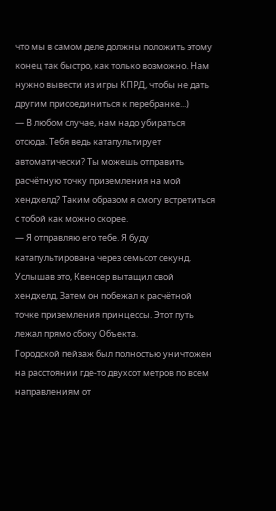что мы в самом деле должны положить этому конец так быстро, как только возможно. Нам нужно вывести из игры КПРД, чтобы не дать другим присоединиться к перебранке...)
— В любом случае, нам надо убираться отсюда. Тебя ведь катапультирует автоматически? Ты можешь отправить расчётную точку приземления на мой хендхелд? Таким образом я смогу встретиться с тобой как можно скорее.
— Я отправляю его тебе. Я буду катапультирована через семьсот секунд.
Услышав это, Квенсер вытащил свой хендхелд. Затем он побежал к расчётной точке приземления принцессы. Этот путь лежал прямо сбоку Объекта.
Городской пейзаж был полностью уничтожен на расстоянии где-то двухсот метров по всем направлениям от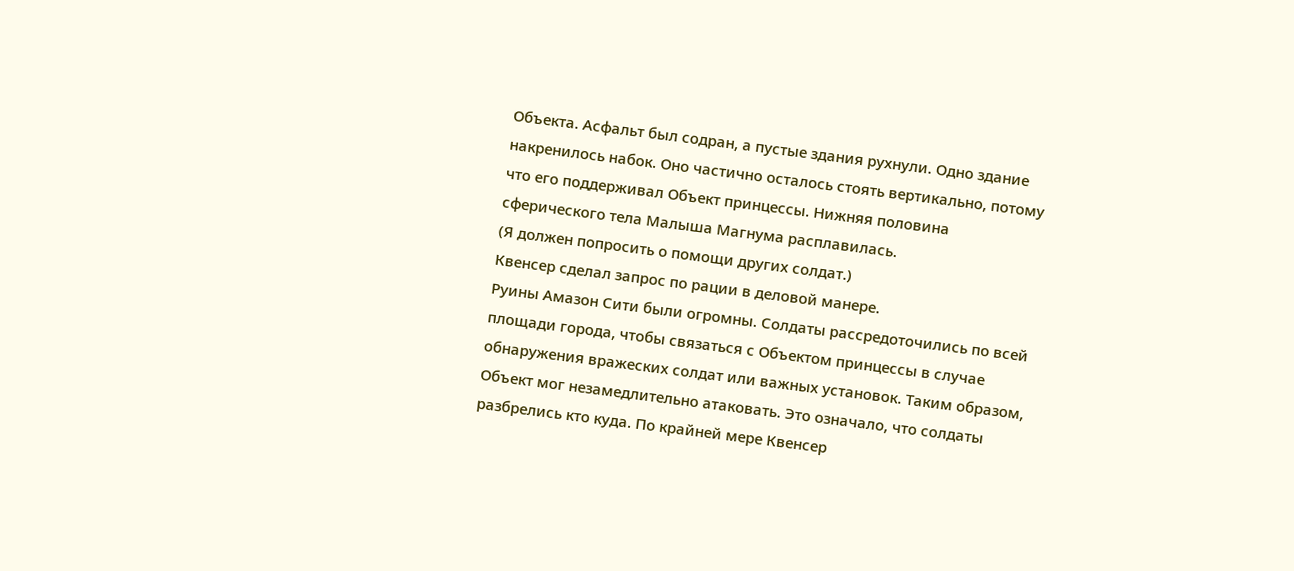Объекта. Асфальт был содран, а пустые здания рухнули. Одно здание накренилось набок. Оно частично осталось стоять вертикально, потому что его поддерживал Объект принцессы. Нижняя половина сферического тела Малыша Магнума расплавилась.
(Я должен попросить о помощи других солдат.)
Квенсер сделал запрос по рации в деловой манере.
Руины Амазон Сити были огромны. Солдаты рассредоточились по всей площади города, чтобы связаться с Объектом принцессы в случае обнаружения вражеских солдат или важных установок. Таким образом, Объект мог незамедлительно атаковать. Это означало, что солдаты разбрелись кто куда. По крайней мере Квенсер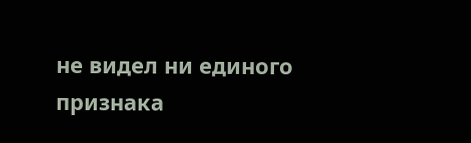не видел ни единого признака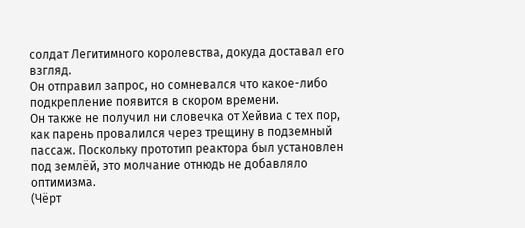солдат Легитимного королевства, докуда доставал его взгляд.
Он отправил запрос, но сомневался что какое-либо подкрепление появится в скором времени.
Он также не получил ни словечка от Хейвиа с тех пор, как парень провалился через трещину в подземный пассаж. Поскольку прототип реактора был установлен под землёй, это молчание отнюдь не добавляло оптимизма.
(Чёрт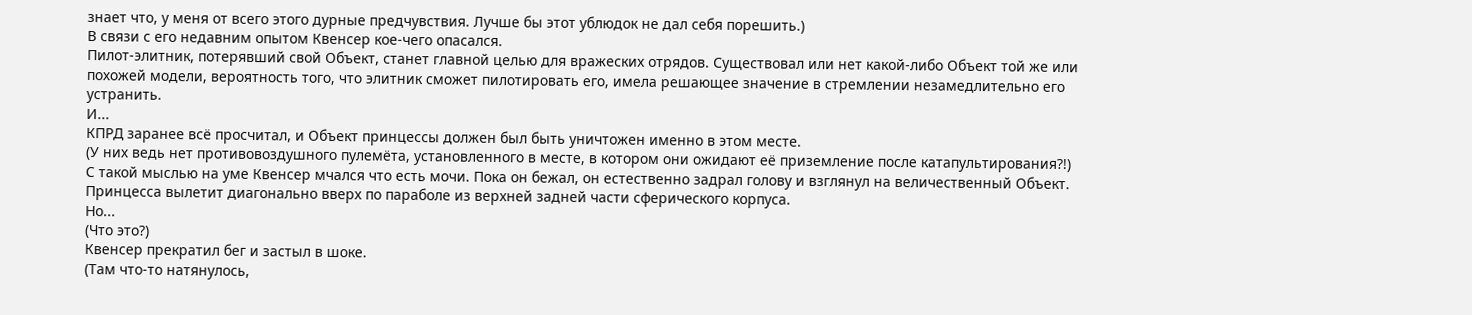знает что, у меня от всего этого дурные предчувствия. Лучше бы этот ублюдок не дал себя порешить.)
В связи с его недавним опытом Квенсер кое-чего опасался.
Пилот-элитник, потерявший свой Объект, станет главной целью для вражеских отрядов. Существовал или нет какой-либо Объект той же или похожей модели, вероятность того, что элитник сможет пилотировать его, имела решающее значение в стремлении незамедлительно его устранить.
И...
КПРД заранее всё просчитал, и Объект принцессы должен был быть уничтожен именно в этом месте.
(У них ведь нет противовоздушного пулемёта, установленного в месте, в котором они ожидают её приземление после катапультирования?!)
С такой мыслью на уме Квенсер мчался что есть мочи. Пока он бежал, он естественно задрал голову и взглянул на величественный Объект. Принцесса вылетит диагонально вверх по параболе из верхней задней части сферического корпуса.
Но...
(Что это?)
Квенсер прекратил бег и застыл в шоке.
(Там что-то натянулось,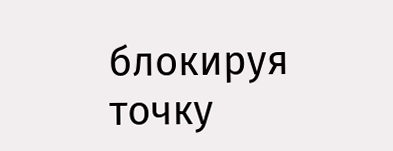блокируя точку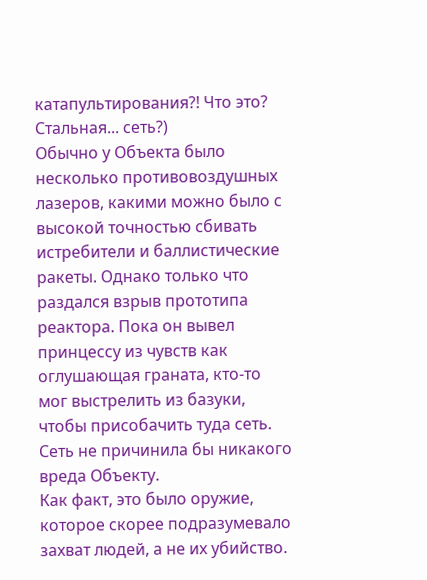катапультирования?! Что это? Стальная... сеть?)
Обычно у Объекта было несколько противовоздушных лазеров, какими можно было с высокой точностью сбивать истребители и баллистические ракеты. Однако только что раздался взрыв прототипа реактора. Пока он вывел принцессу из чувств как оглушающая граната, кто-то мог выстрелить из базуки, чтобы присобачить туда сеть.
Сеть не причинила бы никакого вреда Объекту.
Как факт, это было оружие, которое скорее подразумевало захват людей, а не их убийство.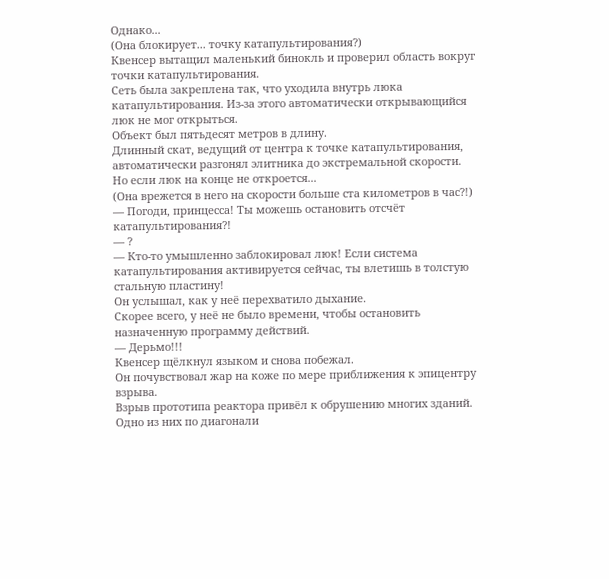Однако...
(Она блокирует... точку катапультирования?)
Квенсер вытащил маленький бинокль и проверил область вокруг точки катапультирования.
Сеть была закреплена так, что уходила внутрь люка катапультирования. Из-за этого автоматически открывающийся люк не мог открыться.
Объект был пятьдесят метров в длину.
Длинный скат, ведущий от центра к точке катапультирования, автоматически разгонял элитника до экстремальной скорости. Но если люк на конце не откроется...
(Она врежется в него на скорости больше ста километров в час?!)
— Погоди, принцесса! Ты можешь остановить отсчёт катапультирования?!
— ?
— Кто-то умышленно заблокировал люк! Если система катапультирования активируется сейчас, ты влетишь в толстую стальную пластину!
Он услышал, как у неё перехватило дыхание.
Скорее всего, у неё не было времени, чтобы остановить назначенную программу действий.
— Дерьмо!!!
Квенсер щёлкнул языком и снова побежал.
Он почувствовал жар на коже по мере приближения к эпицентру взрыва.
Взрыв прототипа реактора привёл к обрушению многих зданий. Одно из них по диагонали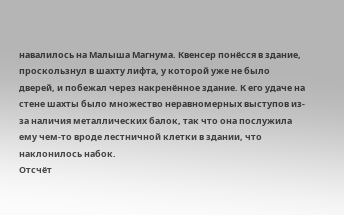навалилось на Малыша Магнума. Квенсер понёсся в здание, проскользнул в шахту лифта, у которой уже не было дверей, и побежал через накренённое здание. К его удаче на стене шахты было множество неравномерных выступов из-за наличия металлических балок, так что она послужила ему чем-то вроде лестничной клетки в здании, что наклонилось набок.
Отсчёт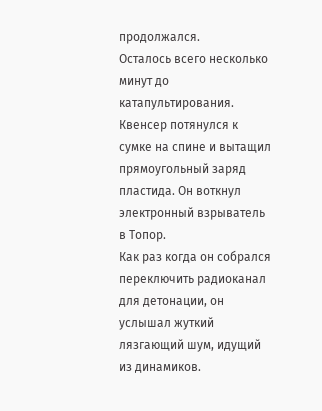продолжался.
Осталось всего несколько минут до катапультирования.
Квенсер потянулся к сумке на спине и вытащил прямоугольный заряд пластида. Он воткнул электронный взрыватель в Топор.
Как раз когда он собрался переключить радиоканал для детонации, он услышал жуткий лязгающий шум, идущий из динамиков.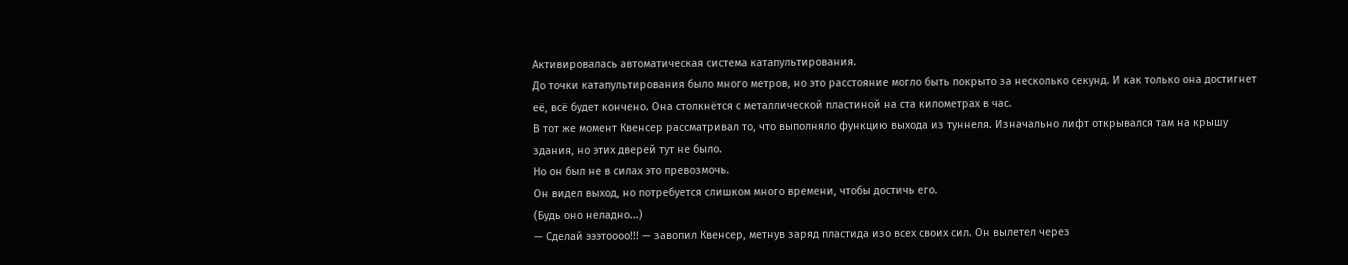Активировалась автоматическая система катапультирования.
До точки катапультирования было много метров, но это расстояние могло быть покрыто за несколько секунд. И как только она достигнет её, всё будет кончено. Она столкнётся с металлической пластиной на ста километрах в час.
В тот же момент Квенсер рассматривал то, что выполняло функцию выхода из туннеля. Изначально лифт открывался там на крышу здания, но этих дверей тут не было.
Но он был не в силах это превозмочь.
Он видел выход, но потребуется слишком много времени, чтобы достичь его.
(Будь оно неладно...)
— Сделай эээтоооо!!! — завопил Квенсер, метнув заряд пластида изо всех своих сил. Он вылетел через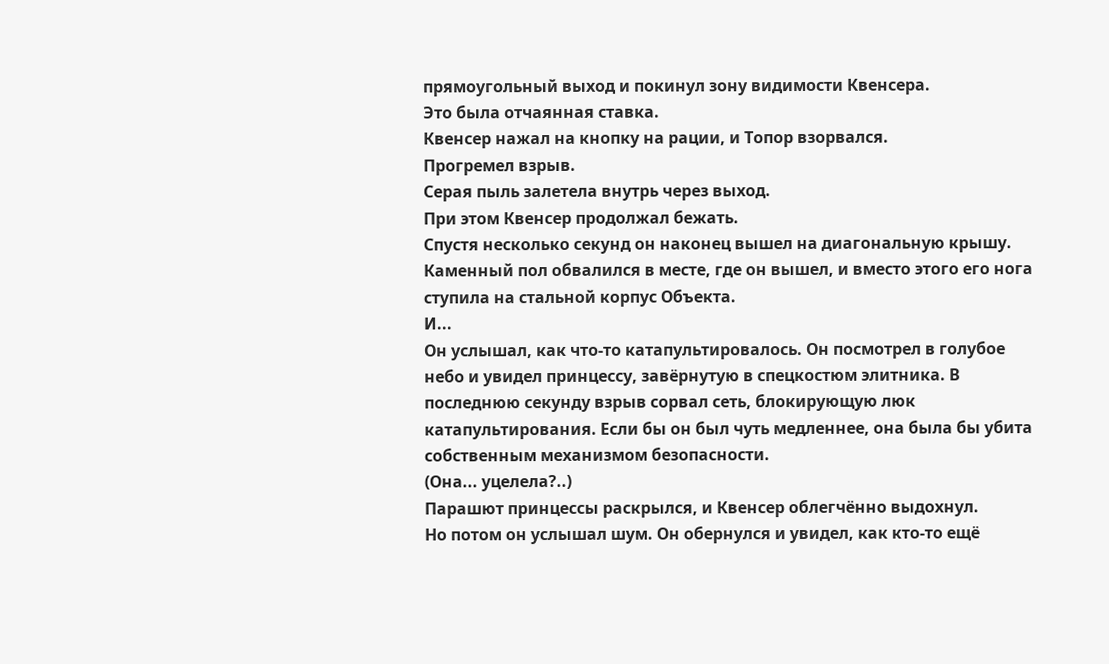прямоугольный выход и покинул зону видимости Квенсера.
Это была отчаянная ставка.
Квенсер нажал на кнопку на рации, и Топор взорвался.
Прогремел взрыв.
Серая пыль залетела внутрь через выход.
При этом Квенсер продолжал бежать.
Спустя несколько секунд он наконец вышел на диагональную крышу. Каменный пол обвалился в месте, где он вышел, и вместо этого его нога ступила на стальной корпус Объекта.
И...
Он услышал, как что-то катапультировалось. Он посмотрел в голубое небо и увидел принцессу, завёрнутую в спецкостюм элитника. В последнюю секунду взрыв сорвал сеть, блокирующую люк катапультирования. Если бы он был чуть медленнее, она была бы убита собственным механизмом безопасности.
(Она... уцелела?..)
Парашют принцессы раскрылся, и Квенсер облегчённо выдохнул.
Но потом он услышал шум. Он обернулся и увидел, как кто-то ещё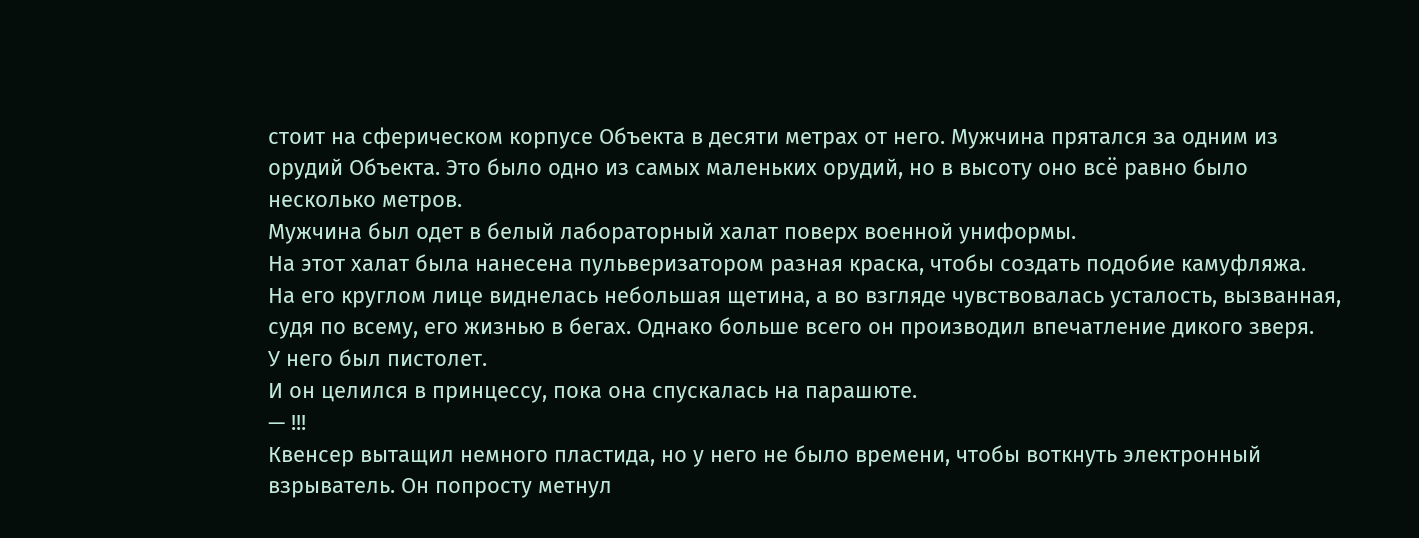стоит на сферическом корпусе Объекта в десяти метрах от него. Мужчина прятался за одним из орудий Объекта. Это было одно из самых маленьких орудий, но в высоту оно всё равно было несколько метров.
Мужчина был одет в белый лабораторный халат поверх военной униформы.
На этот халат была нанесена пульверизатором разная краска, чтобы создать подобие камуфляжа.
На его круглом лице виднелась небольшая щетина, а во взгляде чувствовалась усталость, вызванная, судя по всему, его жизнью в бегах. Однако больше всего он производил впечатление дикого зверя.
У него был пистолет.
И он целился в принцессу, пока она спускалась на парашюте.
— !!!
Квенсер вытащил немного пластида, но у него не было времени, чтобы воткнуть электронный взрыватель. Он попросту метнул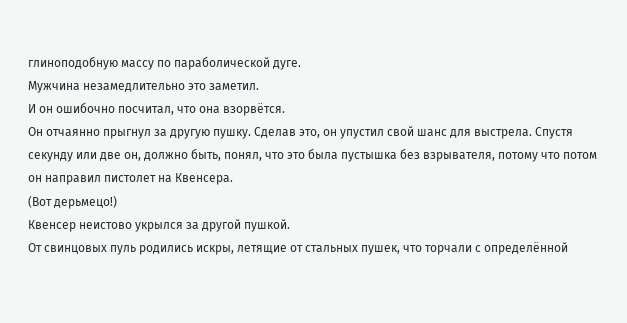глиноподобную массу по параболической дуге.
Мужчина незамедлительно это заметил.
И он ошибочно посчитал, что она взорвётся.
Он отчаянно прыгнул за другую пушку. Сделав это, он упустил свой шанс для выстрела. Спустя секунду или две он, должно быть, понял, что это была пустышка без взрывателя, потому что потом он направил пистолет на Квенсера.
(Вот дерьмецо!)
Квенсер неистово укрылся за другой пушкой.
От свинцовых пуль родились искры, летящие от стальных пушек, что торчали с определённой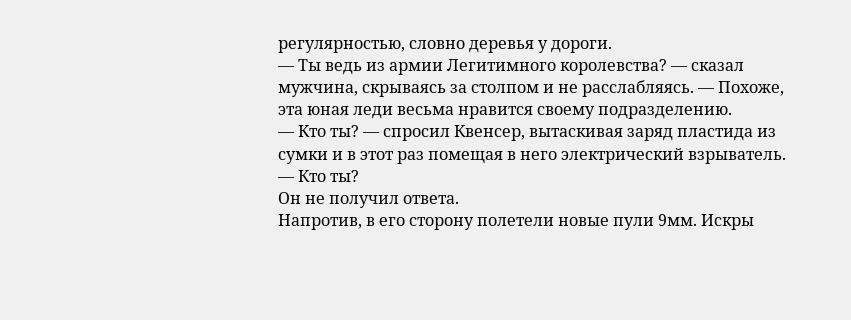регулярностью, словно деревья у дороги.
— Ты ведь из армии Легитимного королевства? — сказал мужчина, скрываясь за столпом и не расслабляясь. — Похоже, эта юная леди весьма нравится своему подразделению.
— Кто ты? — спросил Квенсер, вытаскивая заряд пластида из сумки и в этот раз помещая в него электрический взрыватель. — Кто ты?
Он не получил ответа.
Напротив, в его сторону полетели новые пули 9мм. Искры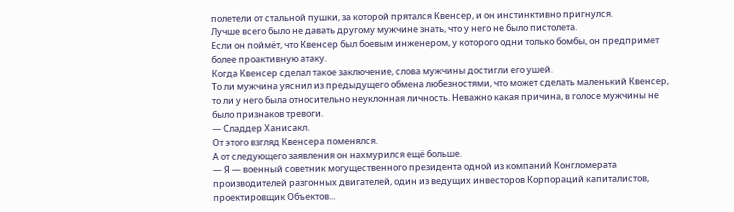полетели от стальной пушки, за которой прятался Квенсер, и он инстинктивно пригнулся.
Лучше всего было не давать другому мужчине знать, что у него не было пистолета.
Если он поймёт, что Квенсер был боевым инженером, у которого одни только бомбы, он предпримет более проактивную атаку.
Когда Квенсер сделал такое заключение, слова мужчины достигли его ушей.
То ли мужчина уяснил из предыдущего обмена любезностями, что может сделать маленький Квенсер, то ли у него была относительно неуклонная личность. Неважно какая причина, в голосе мужчины не было признаков тревоги.
— Сладдер Ханисакл.
От этого взгляд Квенсера поменялся.
А от следующего заявления он нахмурился ещё больше.
— Я — военный советник могущественного президента одной из компаний Конгломерата производителей разгонных двигателей, один из ведущих инвесторов Корпораций капиталистов, проектировщик Объектов...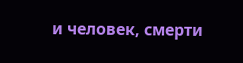и человек, смерти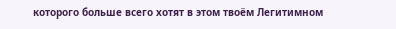которого больше всего хотят в этом твоём Легитимном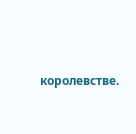королевстве.